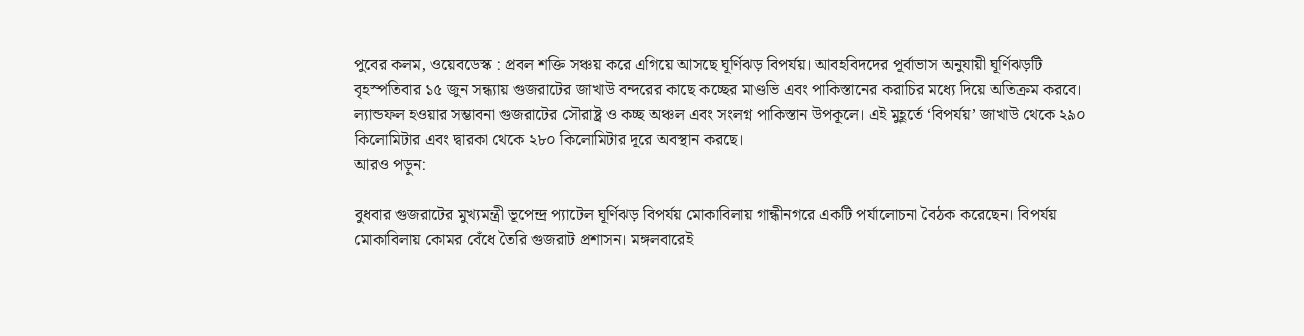পুবের কলম, ওয়েবডেস্ক : প্রবল শক্তি সঞ্চয় করে এগিয়ে আসছে ঘূর্ণিঝড় বিপর্যয়। আবহবিদদের পূর্বাভাস অনুযায়ী ঘূর্ণিঝড়টি বৃহস্পতিবার ১৫ জুন সন্ধ্যায় গুজরাটের জাখাউ বন্দরের কাছে কচ্ছের মাণ্ডভি এবং পাকিস্তানের করাচির মধ্যে দিয়ে অতিক্রম করবে। ল্যান্ডফল হওয়ার সম্ভাবনা গুজরাটের সৌরাষ্ট্র ও কচ্ছ অঞ্চল এবং সংলগ্ন পাকিস্তান উপকূলে। এই মুহূর্তে ‘বিপর্যয়’ জাখাউ থেকে ২৯০ কিলোমিটার এবং দ্বারকা থেকে ২৮০ কিলোমিটার দূরে অবস্থান করছে।
আরও পড়ুন:

বুধবার গুজরাটের মুখ্যমন্ত্রী ভূপেন্দ্র প্যাটেল ঘূর্ণিঝড় বিপর্যয় মোকাবিলায় গান্ধীনগরে একটি পর্যালোচনা বৈঠক করেছেন। বিপর্যয় মোকাবিলায় কোমর বেঁধে তৈরি গুজরাট প্রশাসন। মঙ্গলবারেই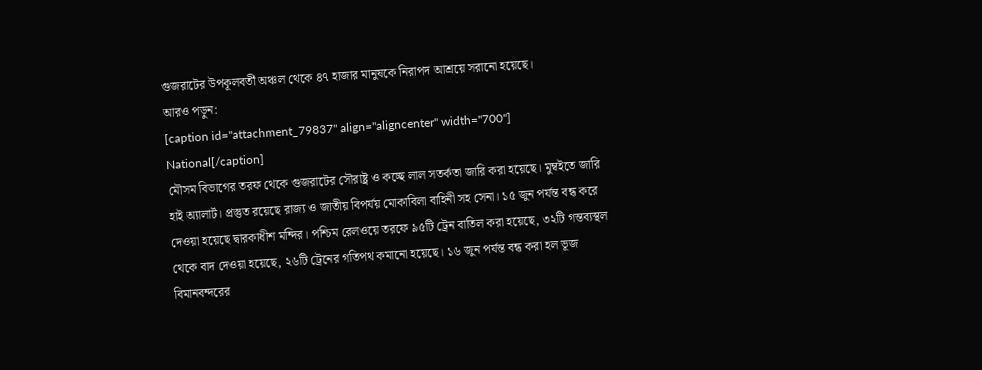গুজরাটের উপকূলবর্তী অঞ্চল থেকে ৪৭ হাজার মানুষকে নিরাপদ আশ্রয়ে সরানো হয়েছে।
আরও পড়ুন:
[caption id="attachment_79837" align="aligncenter" width="700"]
National[/caption]
মৌসম বিভাগের তরফ থেকে গুজরাটের সৌরাষ্ট্র ও কচ্ছে লাল সতর্কতা জারি করা হয়েছে। মুম্বইতে জারি হাই অ্যালার্ট। প্রস্তুত রয়েছে রাজ্য ও জাতীয় বিপর্যয় মোকাবিলা বাহিনী সহ সেনা। ১৫ জুন পর্যন্ত বন্ধ করে দেওয়া হয়েছে দ্বারকাধীশ মন্দির। পশ্চিম রেলওয়ে তরফে ৯৫টি ট্রেন বাতিল করা হয়েছে, ৩২টি গন্তব্যস্থল থেকে বাদ দেওয়া হয়েছে, ২৬টি ট্রেনের গতিপথ কমানো হয়েছে। ১৬ জুন পর্যন্ত বন্ধ করা হল ভূজ বিমানবন্দরের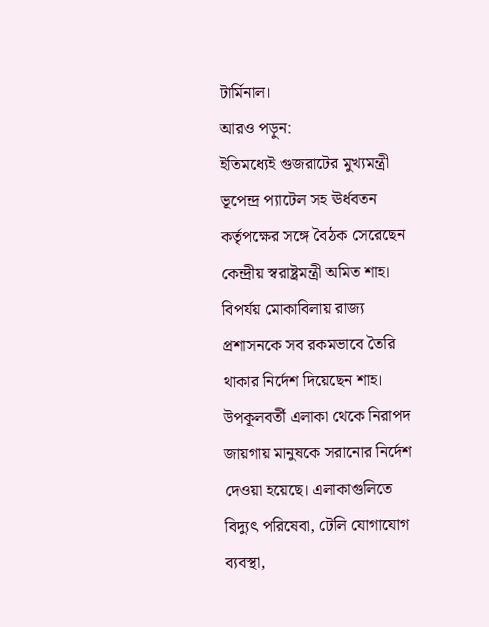টার্মিনাল।
আরও পড়ুন:
ইতিমধ্যেই গুজরাটের মুখ্যমন্ত্রী ভূপেন্দ্র প্যাটেল সহ ঊর্ধবতন কর্তৃপক্ষের সঙ্গে বৈঠক সেরেছেন কেন্দ্রীয় স্বরাষ্ট্রমন্ত্রী অমিত শাহ।
বিপর্যয় মোকাবিলায় রাজ্য প্রশাসনকে সব রকমভাবে তৈরি থাকার নির্দেশ দিয়েছেন শাহ। উপকূলবর্তী এলাকা থেকে নিরাপদ জায়গায় মানুষকে সরানোর নির্দেশ দেওয়া হয়েছে। এলাকাগুলিতে বিদ্যুৎ পরিষেবা, টেলি যোগাযোগ ব্যবস্থা,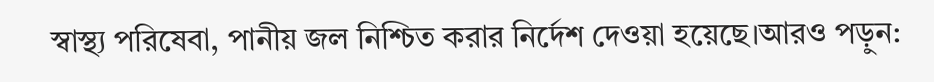স্বাস্থ্য পরিষেবা, পানীয় জল নিশ্চিত করার নির্দেশ দেওয়া হয়েছে।আরও পড়ুন: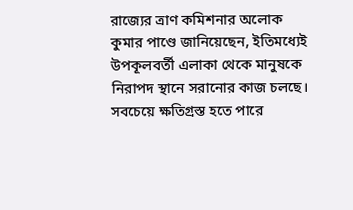রাজ্যের ত্রাণ কমিশনার অলোক কুমার পাণ্ডে জানিয়েছেন, ইতিমধ্যেই উপকূলবর্তী এলাকা থেকে মানুষকে নিরাপদ স্থানে সরানোর কাজ চলছে। সবচেয়ে ক্ষতিগ্রস্ত হতে পারে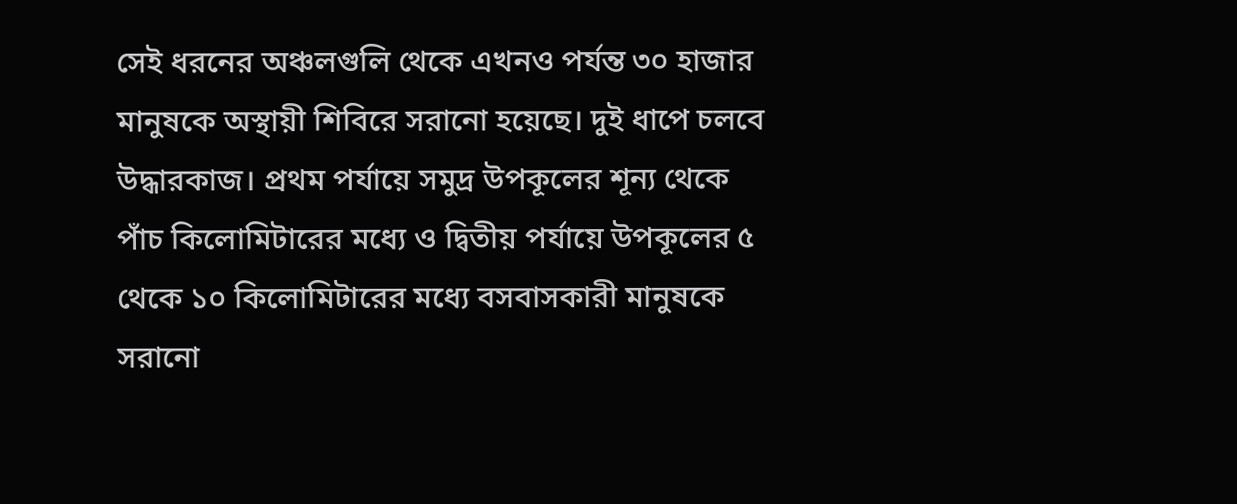সেই ধরনের অঞ্চলগুলি থেকে এখনও পর্যন্ত ৩০ হাজার মানুষকে অস্থায়ী শিবিরে সরানো হয়েছে। দুই ধাপে চলবে উদ্ধারকাজ। প্রথম পর্যায়ে সমুদ্র উপকূলের শূন্য থেকে পাঁচ কিলোমিটারের মধ্যে ও দ্বিতীয় পর্যায়ে উপকূলের ৫ থেকে ১০ কিলোমিটারের মধ্যে বসবাসকারী মানুষকে সরানো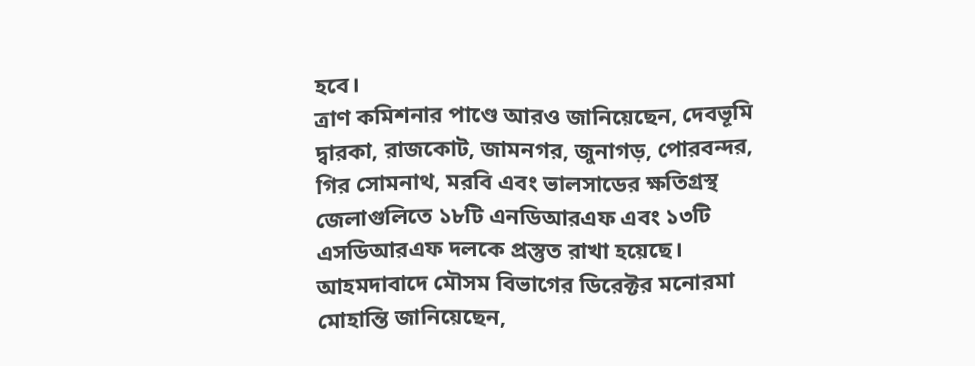হবে।
ত্রাণ কমিশনার পাণ্ডে আরও জানিয়েছেন, দেবভূমি দ্বারকা, রাজকোট, জামনগর, জুনাগড়, পোরবন্দর, গির সোমনাথ, মরবি এবং ভালসাডের ক্ষতিগ্রস্থ জেলাগুলিতে ১৮টি এনডিআরএফ এবং ১৩টি এসডিআরএফ দলকে প্রস্তুত রাখা হয়েছে। আহমদাবাদে মৌসম বিভাগের ডিরেক্টর মনোরমা মোহান্তি জানিয়েছেন,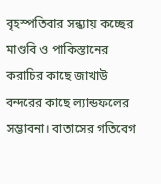বৃহস্পতিবার সন্ধ্যায় কচ্ছের মাণ্ডবি ও পাকিস্তানের করাচির কাছে জাখাউ বন্দরের কাছে ল্যান্ডফলের সম্ভাবনা। বাতাসের গতিবেগ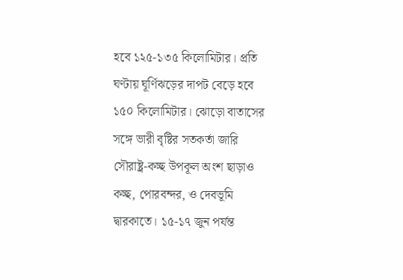হবে ১২৫-১৩৫ কিলোমিটার। প্রতি ঘণ্টায় ঘূর্ণিঝড়ের দাপট বেড়ে হবে ১৫০ কিলোমিটার। ঝোড়ো বাতাসের সঙ্গে ভারী বৃষ্টির সতকর্তা জারি সৌরাষ্ট্র-কচ্ছ উপকূল অংশ ছাড়াও কচ্ছ, পোরবন্দর, ও দেবভূমি দ্বারকাতে। ১৫-১৭ জুন পর্যন্ত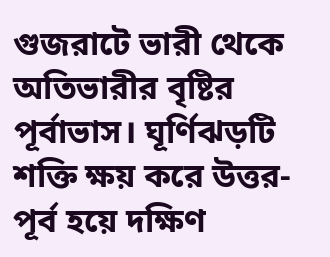গুজরাটে ভারী থেকে অতিভারীর বৃষ্টির পূর্বাভাস। ঘূর্ণিঝড়টি শক্তি ক্ষয় করে উত্তর-পূর্ব হয়ে দক্ষিণ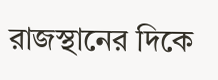রাজস্থানের দিকে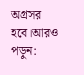অগ্রসর হবে।আরও পড়ুন: